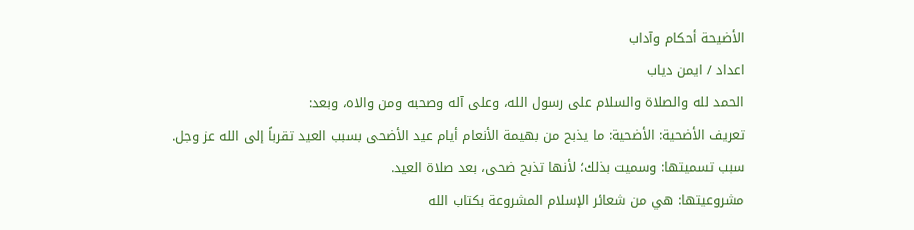الأضيحة أحكام وآداب
اعداد / ايمن دياب
الحمد لله والصلاة والسلام على رسول الله، وعلى آله وصحبه ومن والاه، وبعد:
تعريف الأضحية: الأضحية: ما يذبح من بهيمة الأنعام أيام عيد الأضحى بسبب العيد تقرباً إلى الله عز وجل.
سبب تسميتها: وسميت بذلك؛ لأنها تذبح ضحى، بعد صلاة العيد.
مشروعيتها: هي من شعائر الإسلام المشروعة بكتاب الله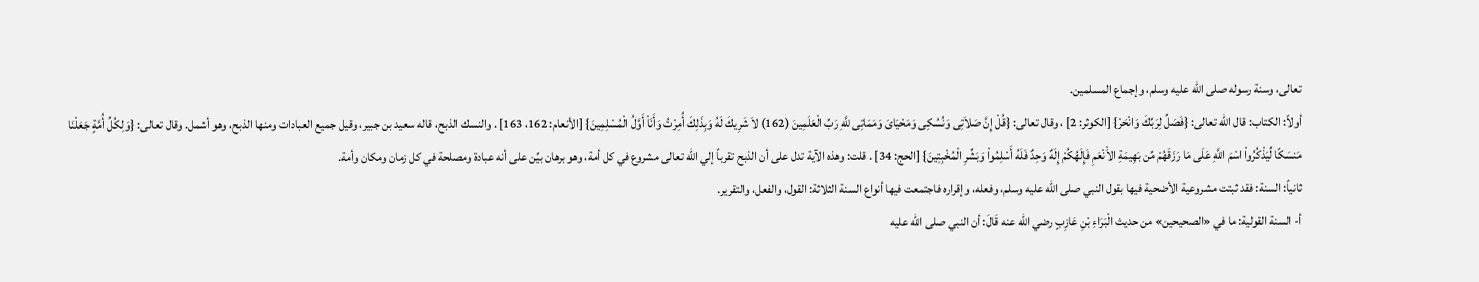تعالى، وسنة رسوله صلى الله عليه وسلم، وإجماع المسلمين.
أولاً: الكتاب: قال الله تعالى: {فَصَلِّ لِرَبِّكَ وَانْحَرْ} [الكوثر: 2] ، وقال تعالى: {قُلْ إِنَّ صَلاَتِى وَنُسُكِى وَمَحْيَاىَ وَمَمَاتِى للَّهِ رَبِّ الْعَلَمِينَ (162) لاَ شَرِيكَ لَهُ وَبِذَلِكَ أُمِرْتُ وَأَنَاْ أَوَّلُ الْمُسْلِمِينَ} [الأنعام: 162، 163] . والنسك الذبح، قاله سعيد بن جبير، وقيل جميع العبادات ومنها الذبح، وهو أشمل. وقال تعالى: {وَلِكُلِّ أُمَّةٍ جَعَلْنَا مَنسَكًا لِّيَذْكُرُواْ اسْمَ اللَّهِ عَلَى مَا رَزَقَهُمْ مِّن بَهِيمَةِ الاَْنْعَمِ فَإِلَهُكُمْ إِلَهٌ وَحِدٌ فَلَهُ أَسْلِمُواْ وَبَشِّرِ الْمُخْبِتِينَ} [الحج: 34] . قلت: وهذه الآية تدل على أن الذبح تقرباً إلي الله تعالى مشروع في كل أمة، وهو برهان بيِّن على أنه عبادة ومصلحة في كل زمان ومكان وأمة.
ثانياً: السنة: فقد ثبتت مشروعية الأضحية فيها بقول النبي صلى الله عليه وسلم، وفعله، وإقراره فاجتمعت فيها أنواع السنة الثلاثة: القول، والفعل، والتقرير.
أ- السنة القولية: ما في «الصحيحين» من حديث الْبَرَاءِ بْنِ عَازِبٍ رضي الله عنه قَالَ: أن النبي صلى الله عليه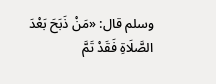وسلم قال: «مَنْ ذَبَحَ بَعْدَ الصَّلَاةِ فَقَدْ تَمَّ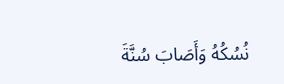نُسُكُهُ وَأَصَابَ سُنَّةَ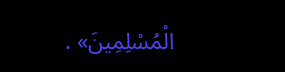الْمُسْلِمِينَ» .